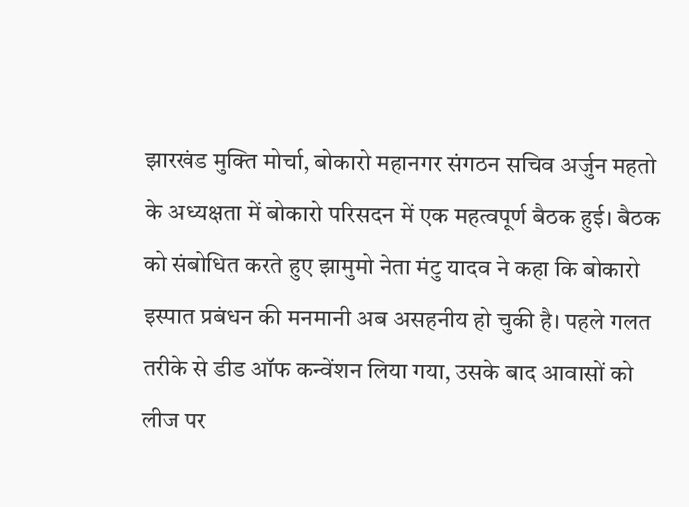झारखंड मुक्ति मोर्चा, बोकारो महानगर संगठन सचिव अर्जुन महतो के अध्यक्षता में बोकारो परिसदन में एक महत्वपूर्ण बैठक हुई। बैठक को संबोधित करते हुए झामुमो नेता मंटु यादव ने कहा कि बोकारो इस्पात प्रबंधन की मनमानी अब असहनीय हो चुकी है। पहले गलत तरीके से डीड ऑफ कन्वेंशन लिया गया, उसके बाद आवासों को लीज पर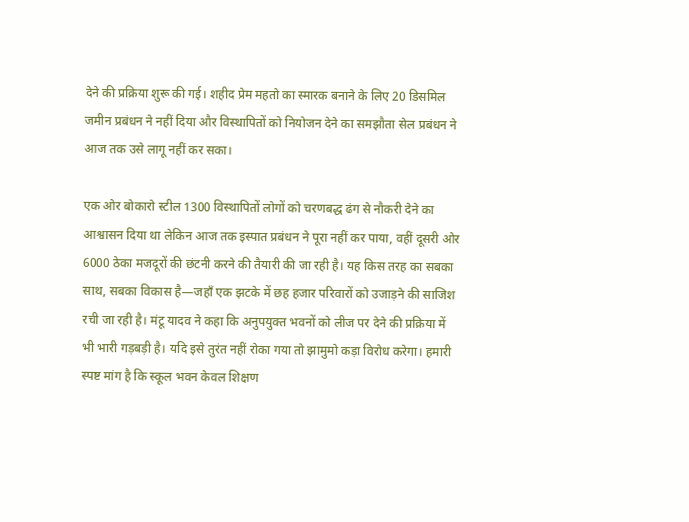देने की प्रक्रिया शुरू की गई। शहीद प्रेम महतो का स्मारक बनाने के लिए 20 डिसमिल जमीन प्रबंधन ने नहीं दिया और विस्थापितों को नियोजन देने का समझौता सेल प्रबंधन ने आज तक उसे लागू नहीं कर सका।

एक ओर बोकारो स्टील 1300 विस्थापितों लोगों को चरणबद्ध ढंग से नौकरी देने का आश्वासन दिया था लेकिन आज तक इस्पात प्रबंधन ने पूरा नहीं कर पाया, वहीं दूसरी ओर 6000 ठेका मजदूरों की छंटनी करने की तैयारी की जा रही है। यह किस तरह का सबका साथ, सबका विकास है—जहाँ एक झटके में छह हजार परिवारों को उजाड़ने की साजिश रची जा रही है। मंटू यादव ने कहा कि अनुपयुक्त भवनों को लीज पर देने की प्रक्रिया में भी भारी गड़बड़ी है। यदि इसे तुरंत नहीं रोका गया तो झामुमो कड़ा विरोध करेगा। हमारी स्पष्ट मांग है कि स्कूल भवन केवल शिक्षण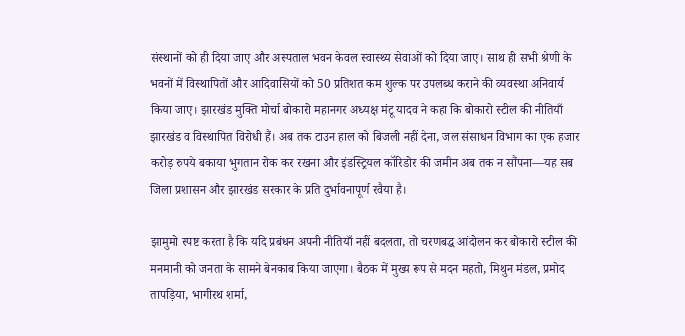संस्थानों को ही दिया जाए और अस्पताल भवन केवल स्वास्थ्य सेवाओं को दिया जाए। साथ ही सभी श्रेणी के भवनों में विस्थापितों और आदिवासियों को 50 प्रतिशत कम शुल्क पर उपलब्ध कराने की व्यवस्था अनिवार्य किया जाए। झारखंड मुक्ति मोर्चा बोकारो महानगर अध्यक्ष मंटू यादव ने कहा कि बोकारो स्टील की नीतियाँ झारखंड व विस्थापित विरोधी हैं। अब तक टाउन हाल को बिजली नहीं देना, जल संसाधन विभाग का एक हजार करोड़ रुपये बकाया भुगतान रोक कर रखना और इंडस्ट्रियल कॉरिडोर की जमीन अब तक न सौंपना—यह सब जिला प्रशासन और झारखंड सरकार के प्रति दुर्भावनापूर्ण रवैया है।

झामुमो स्पष्ट करता है कि यदि प्रबंधन अपनी नीतियाँ नहीं बदलता, तो चरणबद्ध आंदोलन कर बोकारो स्टील की मनमानी को जनता के सामने बेनकाब किया जाएगा। बैठक में मुख्य रूप से मदन महतो, मिथुन मंडल, प्रमोद तापड़िया, भागीरथ शर्मा,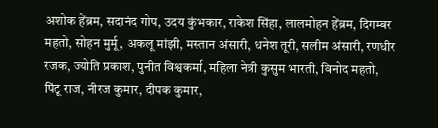अशोक हेंब्रम, सदानंद गोप, उदय कुंभकार, राकेश सिंहा, लालमोहन हेंब्रम, दिगम्बर महतो, सोहन मुर्मू, अकलू मांझी, मस्तान अंसारी, धनेश तूरी, सलीम अंसारी, रणधीर रजक, ज्योति प्रकाश, पुनीत विश्वकर्मा, महिला नेत्री कुसुम भारती, विनोद महतो, पिंटू राज, नीरज कुमार, दीपक कुमार,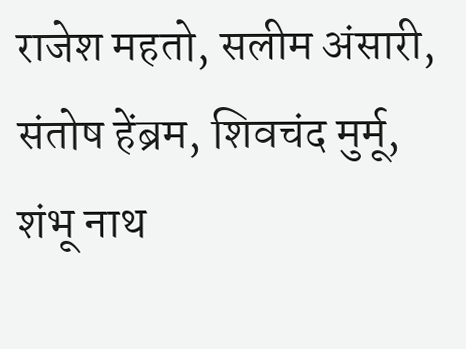राजेश महतो, सलीम अंसारी, संतोष हेंब्रम, शिवचंद मुर्मू, शंभू नाथ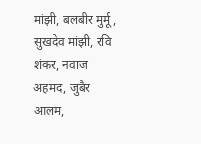मांझी, बलबीर मुर्मू, सुखदेव मांझी, रवि शंकर, नवाज अहमद, जुबैर आलम,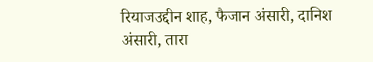रियाजउद्दीन शाह, फैजान अंसारी, दानिश अंसारी, तारा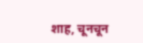शाह, चूनचून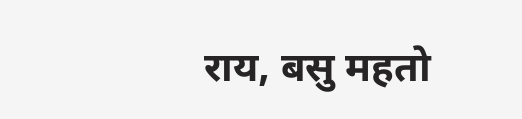राय, बसु महतो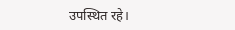उपस्थित रहे।